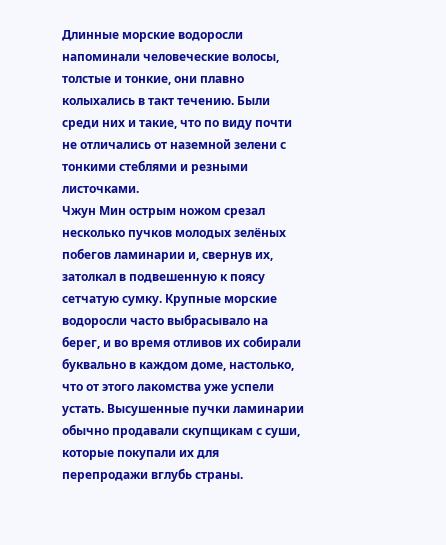Длинные морские водоросли напоминали человеческие волосы, толстые и тонкие, они плавно колыхались в такт течению. Были среди них и такие, что по виду почти не отличались от наземной зелени с тонкими стеблями и резными листочками.
Чжун Мин острым ножом срезал несколько пучков молодых зелёных побегов ламинарии и, свернув их, затолкал в подвешенную к поясу сетчатую сумку. Крупные морские водоросли часто выбрасывало на берег, и во время отливов их собирали буквально в каждом доме, настолько, что от этого лакомства уже успели устать. Высушенные пучки ламинарии обычно продавали скупщикам с суши, которые покупали их для перепродажи вглубь страны.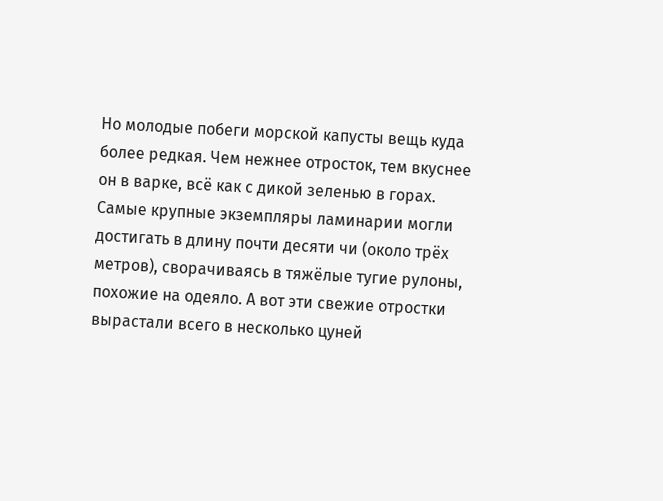Но молодые побеги морской капусты вещь куда более редкая. Чем нежнее отросток, тем вкуснее он в варке, всё как с дикой зеленью в горах. Самые крупные экземпляры ламинарии могли достигать в длину почти десяти чи (около трёх метров), сворачиваясь в тяжёлые тугие рулоны, похожие на одеяло. А вот эти свежие отростки вырастали всего в несколько цуней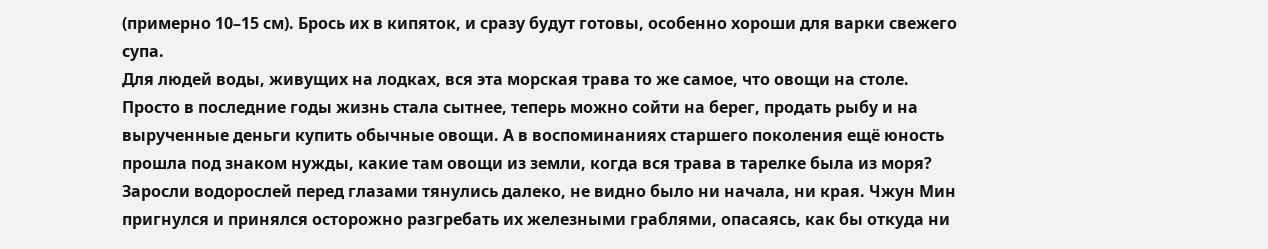(примерно 10–15 см). Брось их в кипяток, и сразу будут готовы, особенно хороши для варки свежего супа.
Для людей воды, живущих на лодках, вся эта морская трава то же самое, что овощи на столе. Просто в последние годы жизнь стала сытнее, теперь можно сойти на берег, продать рыбу и на вырученные деньги купить обычные овощи. А в воспоминаниях старшего поколения ещё юность прошла под знаком нужды, какие там овощи из земли, когда вся трава в тарелке была из моря?
Заросли водорослей перед глазами тянулись далеко, не видно было ни начала, ни края. Чжун Мин пригнулся и принялся осторожно разгребать их железными граблями, опасаясь, как бы откуда ни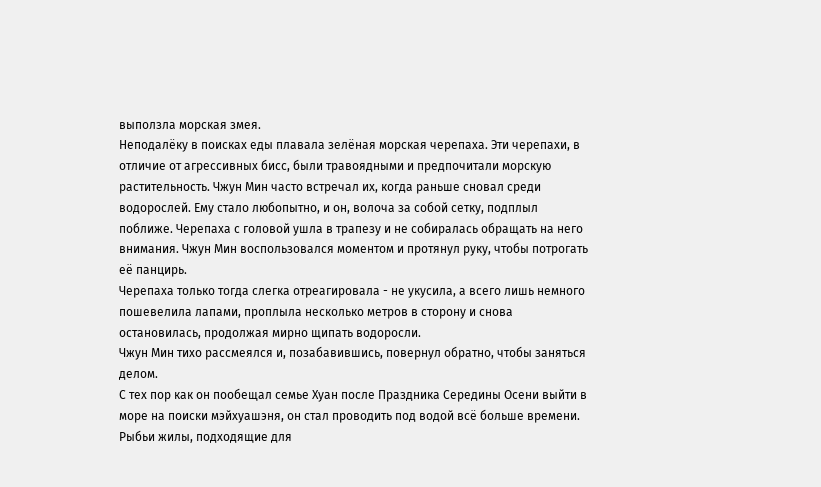выползла морская змея.
Неподалёку в поисках еды плавала зелёная морская черепаха. Эти черепахи, в отличие от агрессивных бисс, были травоядными и предпочитали морскую растительность. Чжун Мин часто встречал их, когда раньше сновал среди водорослей. Ему стало любопытно, и он, волоча за собой сетку, подплыл поближе. Черепаха с головой ушла в трапезу и не собиралась обращать на него внимания. Чжун Мин воспользовался моментом и протянул руку, чтобы потрогать её панцирь.
Черепаха только тогда слегка отреагировала - не укусила, а всего лишь немного пошевелила лапами, проплыла несколько метров в сторону и снова остановилась, продолжая мирно щипать водоросли.
Чжун Мин тихо рассмеялся и, позабавившись, повернул обратно, чтобы заняться делом.
С тех пор как он пообещал семье Хуан после Праздника Середины Осени выйти в море на поиски мэйхуашэня, он стал проводить под водой всё больше времени. Рыбьи жилы, подходящие для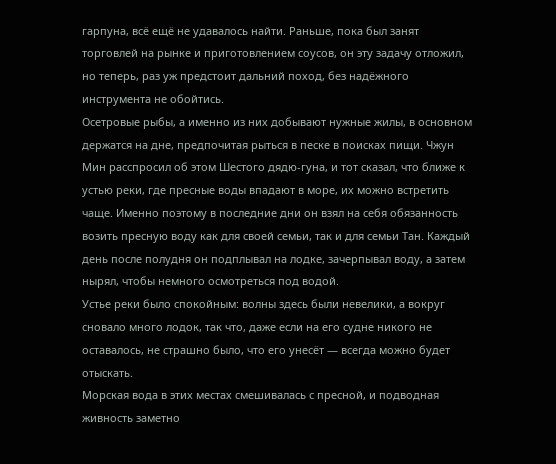гарпуна, всё ещё не удавалось найти. Раньше, пока был занят торговлей на рынке и приготовлением соусов, он эту задачу отложил, но теперь, раз уж предстоит дальний поход, без надёжного инструмента не обойтись.
Осетровые рыбы, а именно из них добывают нужные жилы, в основном держатся на дне, предпочитая рыться в песке в поисках пищи. Чжун Мин расспросил об этом Шестого дядю-гуна, и тот сказал, что ближе к устью реки, где пресные воды впадают в море, их можно встретить чаще. Именно поэтому в последние дни он взял на себя обязанность возить пресную воду как для своей семьи, так и для семьи Тан. Каждый день после полудня он подплывал на лодке, зачерпывал воду, а затем нырял, чтобы немного осмотреться под водой.
Устье реки было спокойным: волны здесь были невелики, а вокруг сновало много лодок, так что, даже если на его судне никого не оставалось, не страшно было, что его унесёт — всегда можно будет отыскать.
Морская вода в этих местах смешивалась с пресной, и подводная живность заметно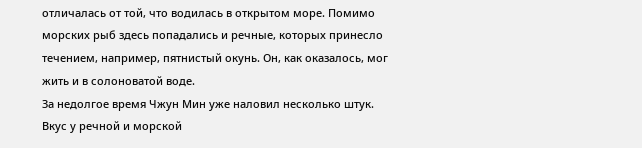отличалась от той, что водилась в открытом море. Помимо морских рыб здесь попадались и речные, которых принесло течением, например, пятнистый окунь. Он, как оказалось, мог жить и в солоноватой воде.
За недолгое время Чжун Мин уже наловил несколько штук. Вкус у речной и морской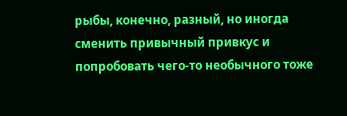рыбы, конечно, разный, но иногда сменить привычный привкус и попробовать чего-то необычного тоже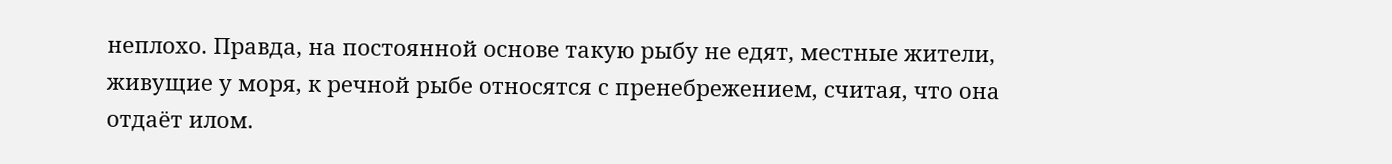неплохо. Правда, на постоянной основе такую рыбу не едят, местные жители, живущие у моря, к речной рыбе относятся с пренебрежением, считая, что она отдаёт илом.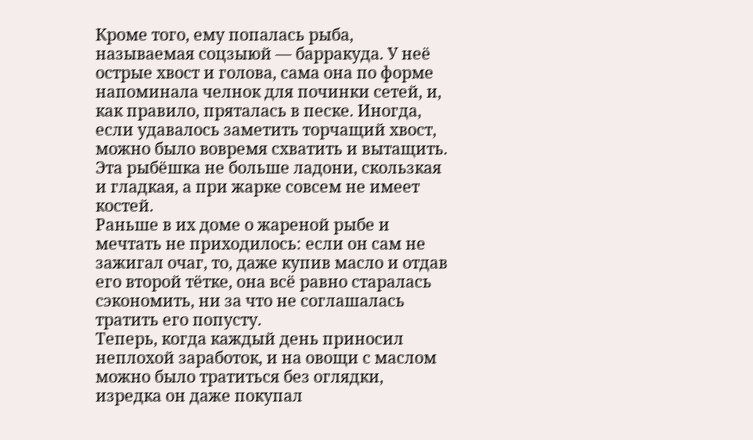Кроме того, ему попалась рыба, называемая соцзыюй — барракуда. У неё острые хвост и голова, сама она по форме напоминала челнок для починки сетей, и, как правило, пряталась в песке. Иногда, если удавалось заметить торчащий хвост, можно было вовремя схватить и вытащить. Эта рыбёшка не больше ладони, скользкая и гладкая, а при жарке совсем не имеет костей.
Раньше в их доме о жареной рыбе и мечтать не приходилось: если он сам не зажигал очаг, то, даже купив масло и отдав его второй тётке, она всё равно старалась сэкономить, ни за что не соглашалась тратить его попусту.
Теперь, когда каждый день приносил неплохой заработок, и на овощи с маслом можно было тратиться без оглядки, изредка он даже покупал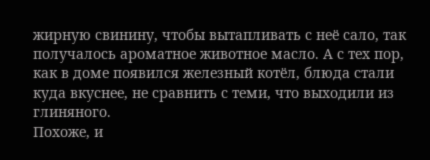жирную свинину, чтобы вытапливать с неё сало, так получалось ароматное животное масло. А с тех пор, как в доме появился железный котёл, блюда стали куда вкуснее, не сравнить с теми, что выходили из глиняного.
Похоже, и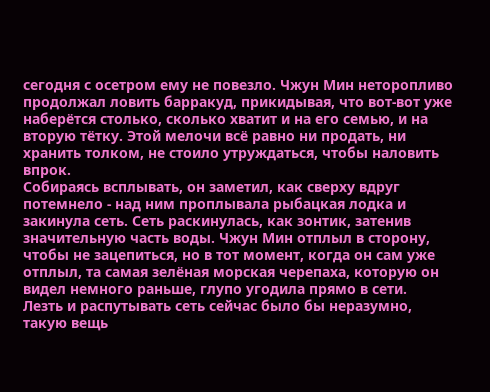сегодня с осетром ему не повезло. Чжун Мин неторопливо продолжал ловить барракуд, прикидывая, что вот-вот уже наберётся столько, сколько хватит и на его семью, и на вторую тётку. Этой мелочи всё равно ни продать, ни хранить толком, не стоило утруждаться, чтобы наловить впрок.
Собираясь всплывать, он заметил, как сверху вдруг потемнело - над ним проплывала рыбацкая лодка и закинула сеть. Сеть раскинулась, как зонтик, затенив значительную часть воды. Чжун Мин отплыл в сторону, чтобы не зацепиться, но в тот момент, когда он сам уже отплыл, та самая зелёная морская черепаха, которую он видел немного раньше, глупо угодила прямо в сети.
Лезть и распутывать сеть сейчас было бы неразумно, такую вещь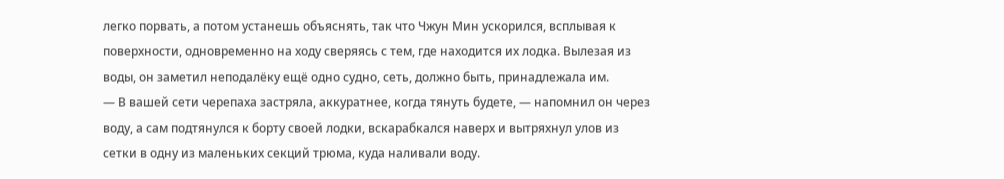легко порвать, а потом устанешь объяснять, так что Чжун Мин ускорился, всплывая к поверхности, одновременно на ходу сверяясь с тем, где находится их лодка. Вылезая из воды, он заметил неподалёку ещё одно судно, сеть, должно быть, принадлежала им.
— В вашей сети черепаха застряла, аккуратнее, когда тянуть будете, — напомнил он через воду, а сам подтянулся к борту своей лодки, вскарабкался наверх и вытряхнул улов из сетки в одну из маленьких секций трюма, куда наливали воду.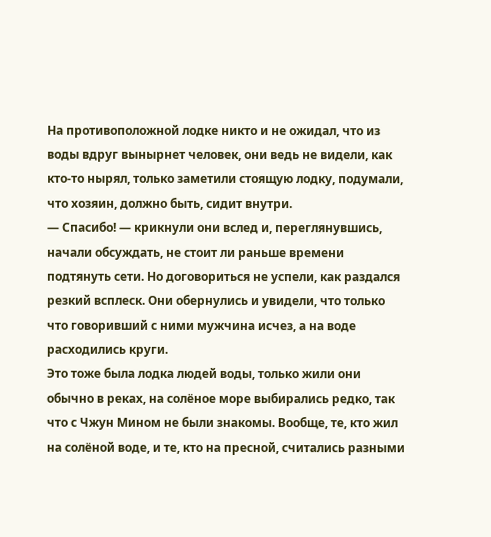На противоположной лодке никто и не ожидал, что из воды вдруг вынырнет человек, они ведь не видели, как кто-то нырял, только заметили стоящую лодку, подумали, что хозяин, должно быть, сидит внутри.
— Спасибо! — крикнули они вслед и, переглянувшись, начали обсуждать, не стоит ли раньше времени подтянуть сети. Но договориться не успели, как раздался резкий всплеск. Они обернулись и увидели, что только что говоривший с ними мужчина исчез, а на воде расходились круги.
Это тоже была лодка людей воды, только жили они обычно в реках, на солёное море выбирались редко, так что с Чжун Мином не были знакомы. Вообще, те, кто жил на солёной воде, и те, кто на пресной, считались разными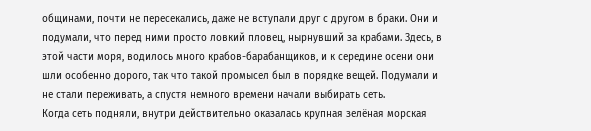общинами, почти не пересекались, даже не вступали друг с другом в браки. Они и подумали, что перед ними просто ловкий пловец, нырнувший за крабами. Здесь, в этой части моря, водилось много крабов-барабанщиков, и к середине осени они шли особенно дорого, так что такой промысел был в порядке вещей. Подумали и не стали переживать, а спустя немного времени начали выбирать сеть.
Когда сеть подняли, внутри действительно оказалась крупная зелёная морская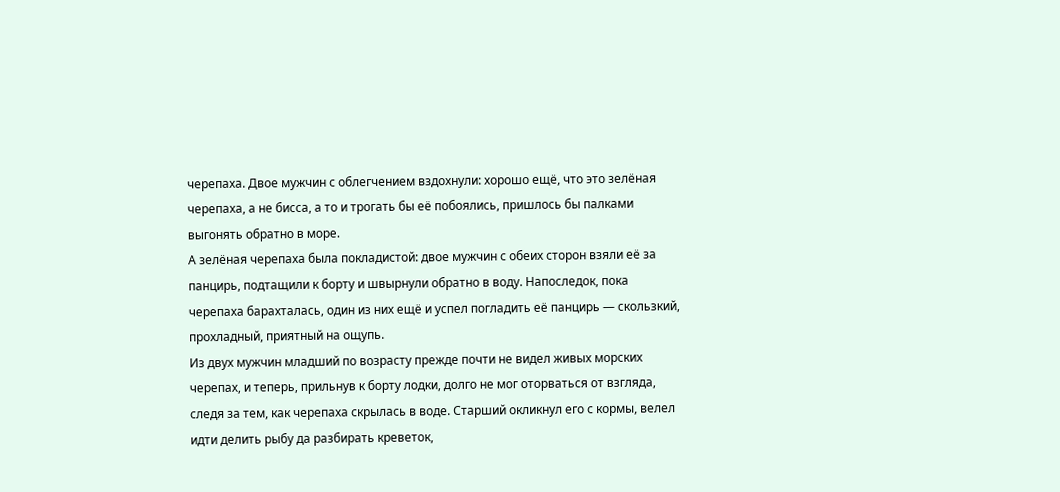черепаха. Двое мужчин с облегчением вздохнули: хорошо ещё, что это зелёная черепаха, а не бисса, а то и трогать бы её побоялись, пришлось бы палками выгонять обратно в море.
А зелёная черепаха была покладистой: двое мужчин с обеих сторон взяли её за панцирь, подтащили к борту и швырнули обратно в воду. Напоследок, пока черепаха барахталась, один из них ещё и успел погладить её панцирь — скользкий, прохладный, приятный на ощупь.
Из двух мужчин младший по возрасту прежде почти не видел живых морских черепах, и теперь, прильнув к борту лодки, долго не мог оторваться от взгляда, следя за тем, как черепаха скрылась в воде. Старший окликнул его с кормы, велел идти делить рыбу да разбирать креветок,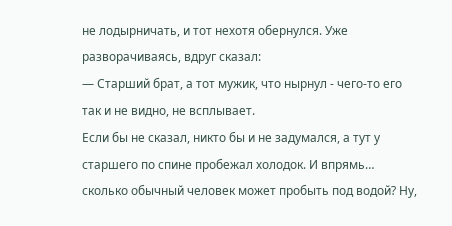не лодырничать, и тот нехотя обернулся. Уже разворачиваясь, вдруг сказал:
— Старший брат, а тот мужик, что нырнул - чего-то его так и не видно, не всплывает.
Если бы не сказал, никто бы и не задумался, а тут у старшего по спине пробежал холодок. И впрямь… сколько обычный человек может пробыть под водой? Ну,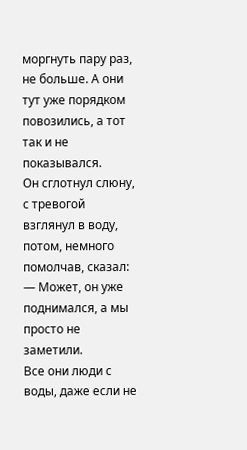моргнуть пару раз, не больше. А они тут уже порядком повозились, а тот так и не показывался.
Он сглотнул слюну, с тревогой взглянул в воду, потом, немного помолчав, сказал:
— Может, он уже поднимался, а мы просто не заметили.
Все они люди с воды, даже если не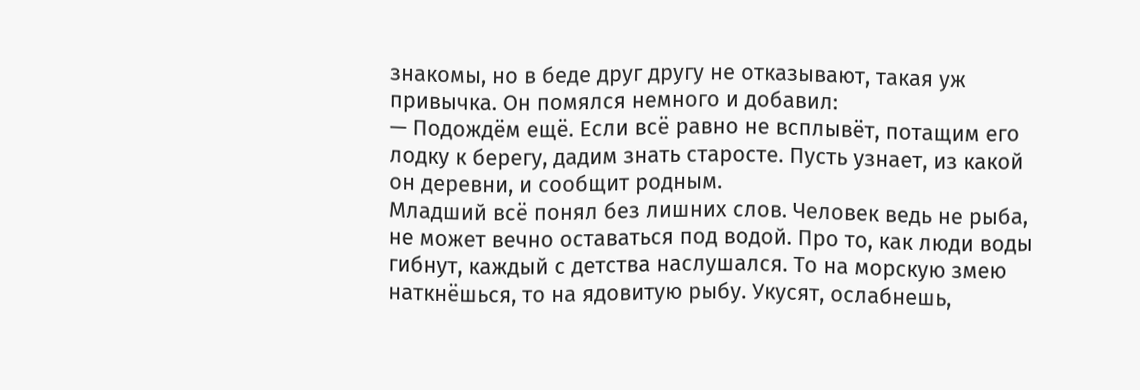знакомы, но в беде друг другу не отказывают, такая уж привычка. Он помялся немного и добавил:
— Подождём ещё. Если всё равно не всплывёт, потащим его лодку к берегу, дадим знать старосте. Пусть узнает, из какой он деревни, и сообщит родным.
Младший всё понял без лишних слов. Человек ведь не рыба, не может вечно оставаться под водой. Про то, как люди воды гибнут, каждый с детства наслушался. То на морскую змею наткнёшься, то на ядовитую рыбу. Укусят, ослабнешь,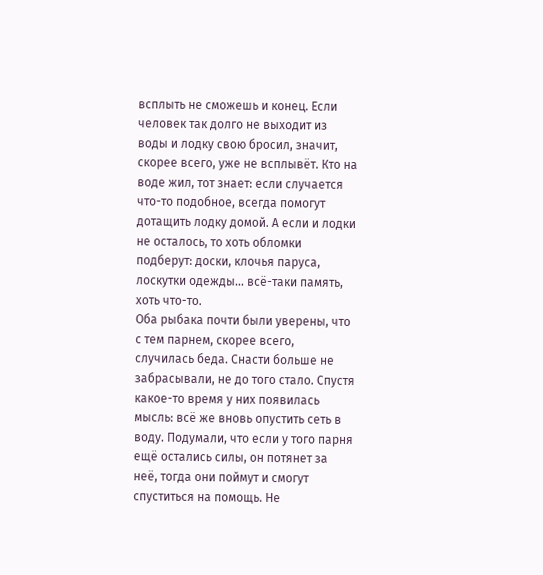всплыть не сможешь и конец. Если человек так долго не выходит из воды и лодку свою бросил, значит, скорее всего, уже не всплывёт. Кто на воде жил, тот знает: если случается что-то подобное, всегда помогут дотащить лодку домой. А если и лодки не осталось, то хоть обломки подберут: доски, клочья паруса, лоскутки одежды… всё-таки память, хоть что-то.
Оба рыбака почти были уверены, что с тем парнем, скорее всего, случилась беда. Снасти больше не забрасывали, не до того стало. Спустя какое-то время у них появилась мысль: всё же вновь опустить сеть в воду. Подумали, что если у того парня ещё остались силы, он потянет за неё, тогда они поймут и смогут спуститься на помощь. Не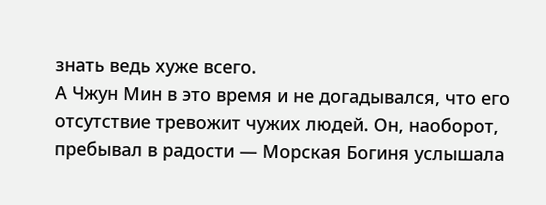знать ведь хуже всего.
А Чжун Мин в это время и не догадывался, что его отсутствие тревожит чужих людей. Он, наоборот, пребывал в радости — Морская Богиня услышала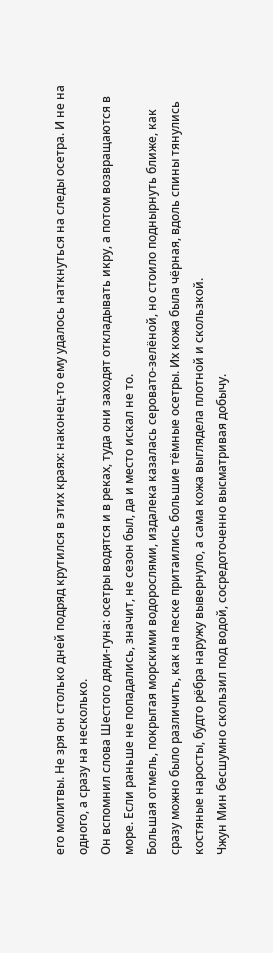его молитвы. Не зря он столько дней подряд крутился в этих краях: наконец-то ему удалось наткнуться на следы осетра. И не на одного, а сразу на несколько.
Он вспомнил слова Шестого дяди-гуна: осетры водятся и в реках, туда они заходят откладывать икру, а потом возвращаются в море. Если раньше не попадались, значит, не сезон был, да и место искал не то.
Большая отмель, покрытая морскими водорослями, издалека казалась серовато-зелёной, но стоило поднырнуть ближе, как сразу можно было различить, как на песке притаились большие тёмные осетры. Их кожа была чёрная, вдоль спины тянулись костяные наросты, будто рёбра наружу вывернуло, а сама кожа выглядела плотной и скользкой.
Чжун Мин бесшумно скользил под водой, сосредоточенно высматривая добычу.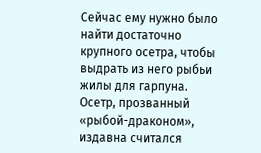Сейчас ему нужно было найти достаточно крупного осетра, чтобы выдрать из него рыбьи жилы для гарпуна.
Осетр, прозванный «рыбой-драконом», издавна считался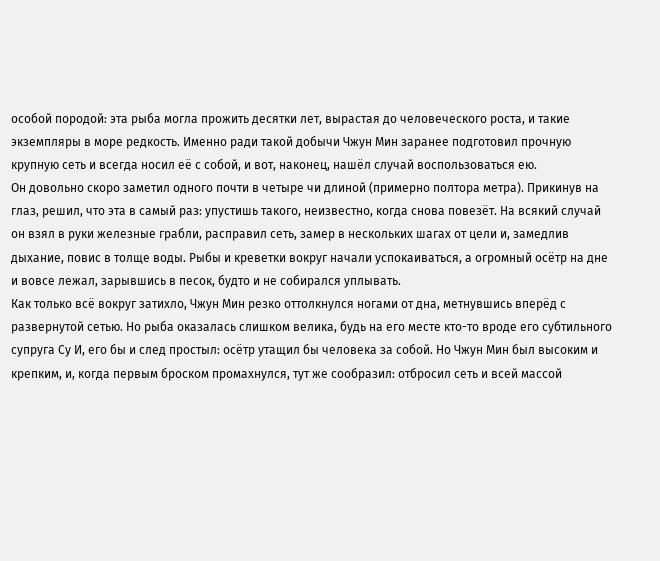особой породой: эта рыба могла прожить десятки лет, вырастая до человеческого роста, и такие экземпляры в море редкость. Именно ради такой добычи Чжун Мин заранее подготовил прочную крупную сеть и всегда носил её с собой, и вот, наконец, нашёл случай воспользоваться ею.
Он довольно скоро заметил одного почти в четыре чи длиной (примерно полтора метра). Прикинув на глаз, решил, что эта в самый раз: упустишь такого, неизвестно, когда снова повезёт. На всякий случай он взял в руки железные грабли, расправил сеть, замер в нескольких шагах от цели и, замедлив дыхание, повис в толще воды. Рыбы и креветки вокруг начали успокаиваться, а огромный осётр на дне и вовсе лежал, зарывшись в песок, будто и не собирался уплывать.
Как только всё вокруг затихло, Чжун Мин резко оттолкнулся ногами от дна, метнувшись вперёд с развернутой сетью. Но рыба оказалась слишком велика, будь на его месте кто-то вроде его субтильного супругa Су И, его бы и след простыл: осётр утащил бы человека за собой. Но Чжун Мин был высоким и крепким, и, когда первым броском промахнулся, тут же сообразил: отбросил сеть и всей массой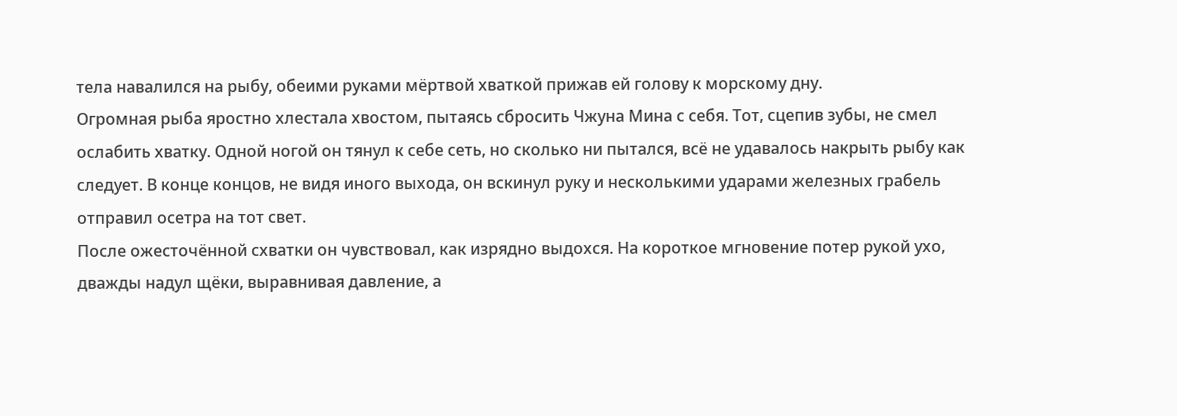тела навалился на рыбу, обеими руками мёртвой хваткой прижав ей голову к морскому дну.
Огромная рыба яростно хлестала хвостом, пытаясь сбросить Чжуна Мина с себя. Тот, сцепив зубы, не смел ослабить хватку. Одной ногой он тянул к себе сеть, но сколько ни пытался, всё не удавалось накрыть рыбу как следует. В конце концов, не видя иного выхода, он вскинул руку и несколькими ударами железных грабель отправил осетра на тот свет.
После ожесточённой схватки он чувствовал, как изрядно выдохся. На короткое мгновение потер рукой ухо, дважды надул щёки, выравнивая давление, а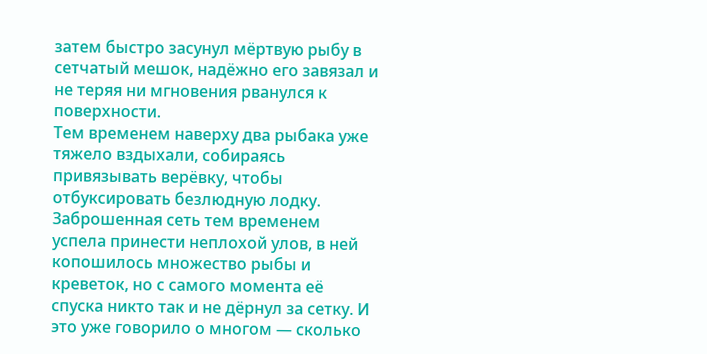затем быстро засунул мёртвую рыбу в сетчатый мешок, надёжно его завязал и не теряя ни мгновения рванулся к поверхности.
Тем временем наверху два рыбака уже тяжело вздыхали, собираясь привязывать верёвку, чтобы отбуксировать безлюдную лодку. Заброшенная сеть тем временем успела принести неплохой улов, в ней копошилось множество рыбы и креветок, но с самого момента её спуска никто так и не дёрнул за сетку. И это уже говорило о многом — сколько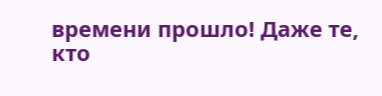времени прошло! Даже те, кто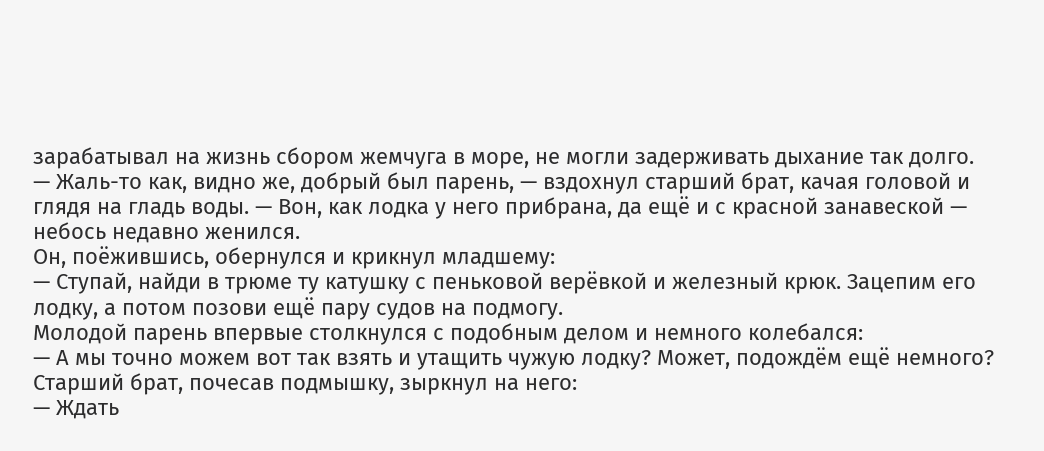зарабатывал на жизнь сбором жемчуга в море, не могли задерживать дыхание так долго.
— Жаль-то как, видно же, добрый был парень, — вздохнул старший брат, качая головой и глядя на гладь воды. — Вон, как лодка у него прибрана, да ещё и с красной занавеской — небось недавно женился.
Он, поёжившись, обернулся и крикнул младшему:
— Ступай, найди в трюме ту катушку с пеньковой верёвкой и железный крюк. Зацепим его лодку, а потом позови ещё пару судов на подмогу.
Молодой парень впервые столкнулся с подобным делом и немного колебался:
— А мы точно можем вот так взять и утащить чужую лодку? Может, подождём ещё немного?
Старший брат, почесав подмышку, зыркнул на него:
— Ждать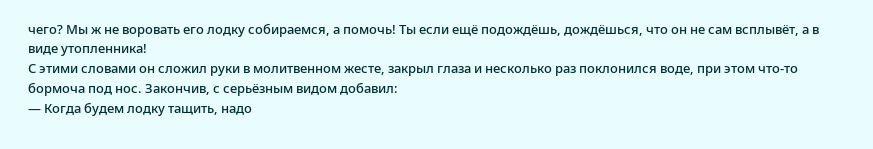чего? Мы ж не воровать его лодку собираемся, а помочь! Ты если ещё подождёшь, дождёшься, что он не сам всплывёт, а в виде утопленника!
С этими словами он сложил руки в молитвенном жесте, закрыл глаза и несколько раз поклонился воде, при этом что-то бормоча под нос. Закончив, с серьёзным видом добавил:
— Когда будем лодку тащить, надо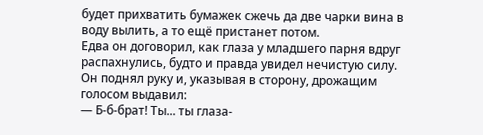будет прихватить бумажек сжечь да две чарки вина в воду вылить, а то ещё пристанет потом.
Едва он договорил, как глаза у младшего парня вдруг распахнулись, будто и правда увидел нечистую силу. Он поднял руку и, указывая в сторону, дрожащим голосом выдавил:
— Б-б-брат! Ты... ты глаза-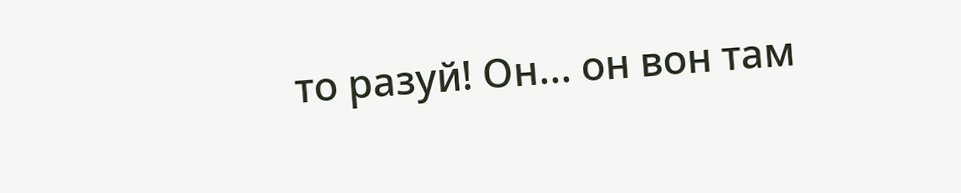то разуй! Он... он вон там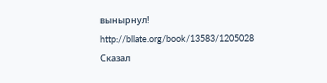вынырнул!
http://bllate.org/book/13583/1205028
Сказал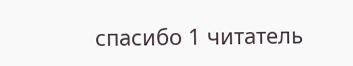спасибо 1 читатель